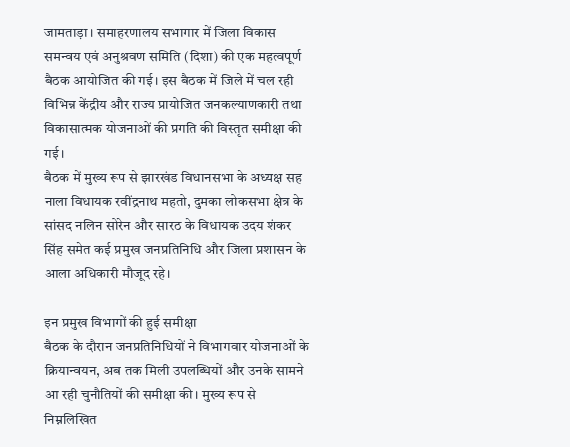जामताड़ा। समाहरणालय सभागार में जिला विकास समन्वय एवं अनुश्रवण समिति (दिशा) की एक महत्वपूर्ण बैठक आयोजित की गई। इस बैठक में जिले में चल रही विभिन्न केंद्रीय और राज्य प्रायोजित जनकल्याणकारी तथा विकासात्मक योजनाओं की प्रगति की विस्तृत समीक्षा की गई।
बैठक में मुख्य रूप से झारखंड विधानसभा के अध्यक्ष सह नाला विधायक रवींद्रनाथ महतो, दुमका लोकसभा क्षेत्र के सांसद नलिन सोरेन और सारठ के विधायक उदय शंकर सिंह समेत कई प्रमुख जनप्रतिनिधि और जिला प्रशासन के आला अधिकारी मौजूद रहे।

इन प्रमुख विभागों की हुई समीक्षा
बैठक के दौरान जनप्रतिनिधियों ने विभागवार योजनाओं के क्रियान्वयन, अब तक मिली उपलब्धियों और उनके सामने आ रही चुनौतियों की समीक्षा की। मुख्य रूप से निम्नलिखित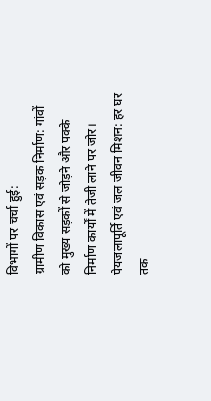विभागों पर चर्चा हुई:
ग्रामीण विकास एवं सड़क निर्माण: गांवों को मुख्य सड़कों से जोड़ने और पक्के निर्माण कार्यों में तेजी लाने पर जोर।
पेयजलापूर्ति एवं जल जीवन मिशन: हर घर तक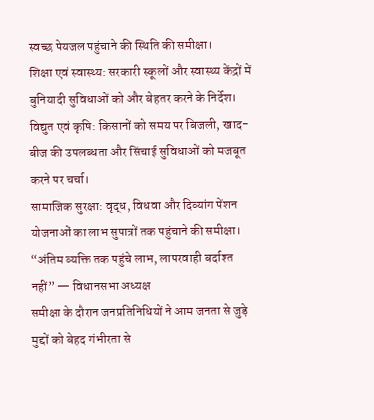स्वच्छ पेयजल पहुंचाने की स्थिति की समीक्षा।
शिक्षा एवं स्वास्थ्य: सरकारी स्कूलों और स्वास्थ्य केंद्रों में बुनियादी सुविधाओं को और बेहतर करने के निर्देश।
विद्युत एवं कृषि: किसानों को समय पर बिजली, खाद-बीज की उपलब्धता और सिंचाई सुविधाओं को मजबूत करने पर चर्चा।
सामाजिक सुरक्षा: वृद्ध, विधवा और दिव्यांग पेंशन योजनाओं का लाभ सुपात्रों तक पहुंचाने की समीक्षा।
“अंतिम व्यक्ति तक पहुंचे लाभ, लापरवाही बर्दाश्त नहीं” — विधानसभा अध्यक्ष
समीक्षा के दौरान जनप्रतिनिधियों ने आम जनता से जुड़े मुद्दों को बेहद गंभीरता से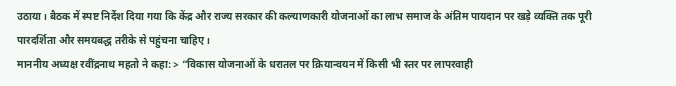उठाया। बैठक में स्पष्ट निर्देश दिया गया कि केंद्र और राज्य सरकार की कल्याणकारी योजनाओं का लाभ समाज के अंतिम पायदान पर खड़े व्यक्ति तक पूरी पारदर्शिता और समयबद्ध तरीके से पहुंचना चाहिए।
माननीय अध्यक्ष रवींद्रनाथ महतो ने कहा: > “विकास योजनाओं के धरातल पर क्रियान्वयन में किसी भी स्तर पर लापरवाही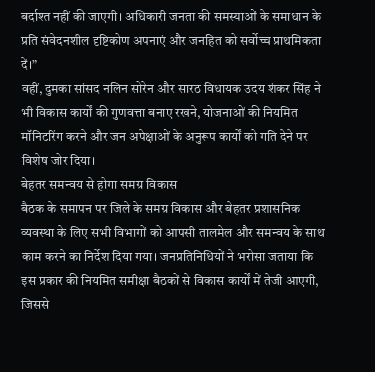बर्दाश्त नहीं की जाएगी। अधिकारी जनता की समस्याओं के समाधान के प्रति संवेदनशील दृष्टिकोण अपनाएं और जनहित को सर्वोच्च प्राथमिकता दें।”
वहीं, दुमका सांसद नलिन सोरेन और सारठ विधायक उदय शंकर सिंह ने भी विकास कार्यों की गुणवत्ता बनाए रखने, योजनाओं की नियमित मॉनिटरिंग करने और जन अपेक्षाओं के अनुरूप कार्यों को गति देने पर विशेष जोर दिया।
बेहतर समन्वय से होगा समग्र विकास
बैठक के समापन पर जिले के समग्र विकास और बेहतर प्रशासनिक व्यवस्था के लिए सभी विभागों को आपसी तालमेल और समन्वय के साथ काम करने का निर्देश दिया गया। जनप्रतिनिधियों ने भरोसा जताया कि इस प्रकार की नियमित समीक्षा बैठकों से विकास कार्यों में तेजी आएगी, जिससे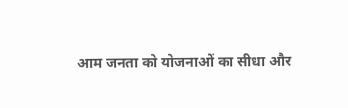आम जनता को योजनाओं का सीधा और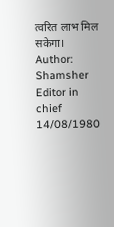त्वरित लाभ मिल सकेगा।
Author: Shamsher Editor in chief
14/08/1980